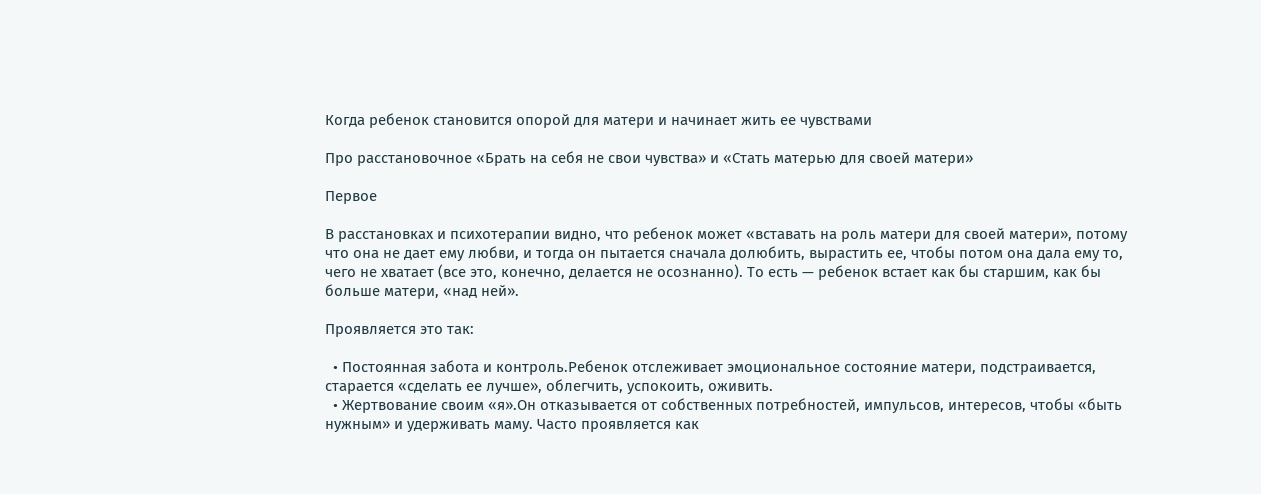Когда ребенок становится опорой для матери и начинает жить ее чувствами

Про расстановочное «Брать на себя не свои чувства» и «Стать матерью для своей матери»

Первое

В расстановках и психотерапии видно, что ребенок может «вставать на роль матери для своей матери», потому что она не дает ему любви, и тогда он пытается сначала долюбить, вырастить ее, чтобы потом она дала ему то, чего не хватает (все это, конечно, делается не осознанно). То есть — ребенок встает как бы старшим, как бы больше матери, «над ней».

Проявляется это так:

  • Постоянная забота и контроль.Ребенок отслеживает эмоциональное состояние матери, подстраивается, старается «сделать ее лучше», облегчить, успокоить, оживить.
  • Жертвование своим «я».Он отказывается от собственных потребностей, импульсов, интересов, чтобы «быть нужным» и удерживать маму. Часто проявляется как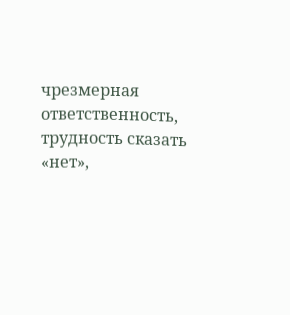чрезмерная ответственность, трудность сказать «нет»,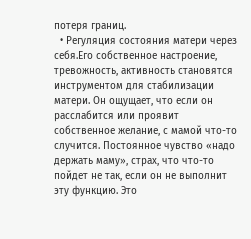потеря границ.
  • Регуляция состояния матери через себя.Его собственное настроение, тревожность, активность становятся инструментом для стабилизации матери. Он ощущает, что если он расслабится или проявит собственное желание, с мамой что-то случится. Постоянное чувство «надо держать маму», страх, что что-то пойдет не так, если он не выполнит эту функцию. Это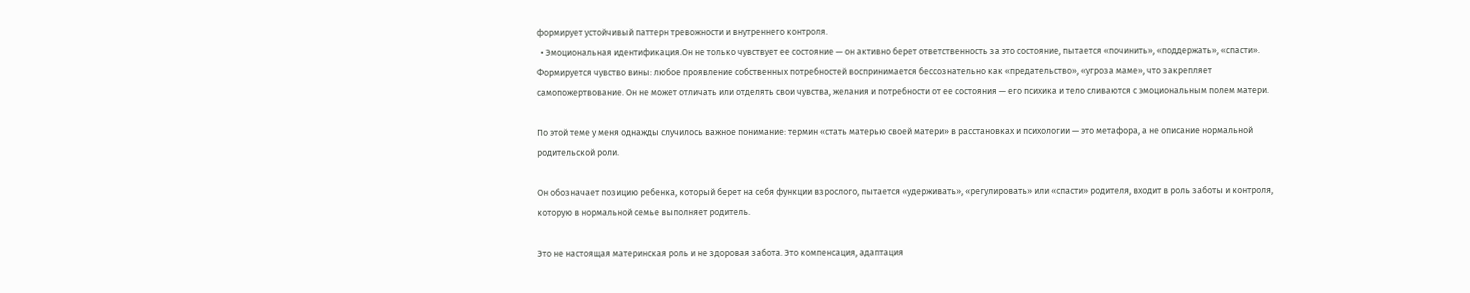формирует устойчивый паттерн тревожности и внутреннего контроля.
  • Эмоциональная идентификация.Он не только чувствует ее состояние — он активно берет ответственность за это состояние, пытается «починить», «поддержать», «спасти». Формируется чувство вины: любое проявление собственных потребностей воспринимается бессознательно как «предательство», «угроза маме», что закрепляет самопожертвование. Он не может отличать или отделять свои чувства, желания и потребности от ее состояния — его психика и тело сливаются с эмоциональным полем матери.

По этой теме у меня однажды случилось важное понимание: термин «стать матерью своей матери» в расстановках и психологии — это метафора, а не описание нормальной родительской роли.

Он обозначает позицию ребенка, который берет на себя функции взрослого, пытается «удерживать», «регулировать» или «спасти» родителя, входит в роль заботы и контроля, которую в нормальной семье выполняет родитель.

Это не настоящая материнская роль и не здоровая забота. Это компенсация, адаптация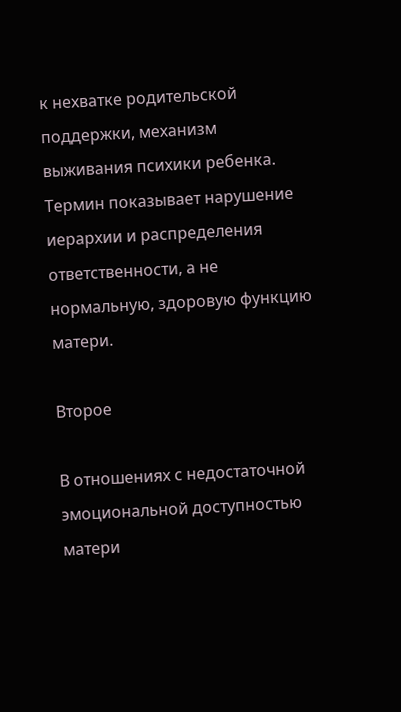к нехватке родительской поддержки, механизм выживания психики ребенка. Термин показывает нарушение иерархии и распределения ответственности, а не нормальную, здоровую функцию матери.

Второе

В отношениях с недостаточной эмоциональной доступностью матери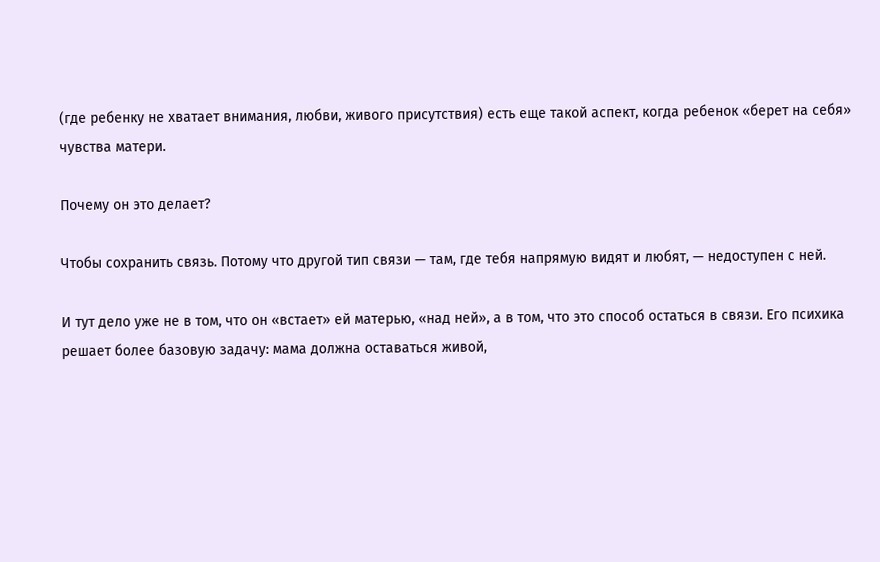(где ребенку не хватает внимания, любви, живого присутствия) есть еще такой аспект, когда ребенок «берет на себя» чувства матери.

Почему он это делает?

Чтобы сохранить связь. Потому что другой тип связи — там, где тебя напрямую видят и любят, — недоступен с ней.

И тут дело уже не в том, что он «встает» ей матерью, «над ней», а в том, что это способ остаться в связи. Его психика решает более базовую задачу: мама должна оставаться живой,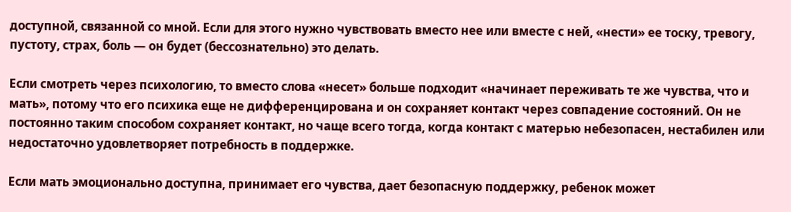доступной, связанной со мной. Если для этого нужно чувствовать вместо нее или вместе с ней, «нести» ее тоску, тревогу, пустоту, страх, боль — он будет (бессознательно) это делать.

Если смотреть через психологию, то вместо слова «несет» больше подходит «начинает переживать те же чувства, что и мать», потому что его психика еще не дифференцирована и он сохраняет контакт через совпадение состояний. Он не постоянно таким способом сохраняет контакт, но чаще всего тогда, когда контакт с матерью небезопасен, нестабилен или недостаточно удовлетворяет потребность в поддержке.

Если мать эмоционально доступна, принимает его чувства, дает безопасную поддержку, ребенок может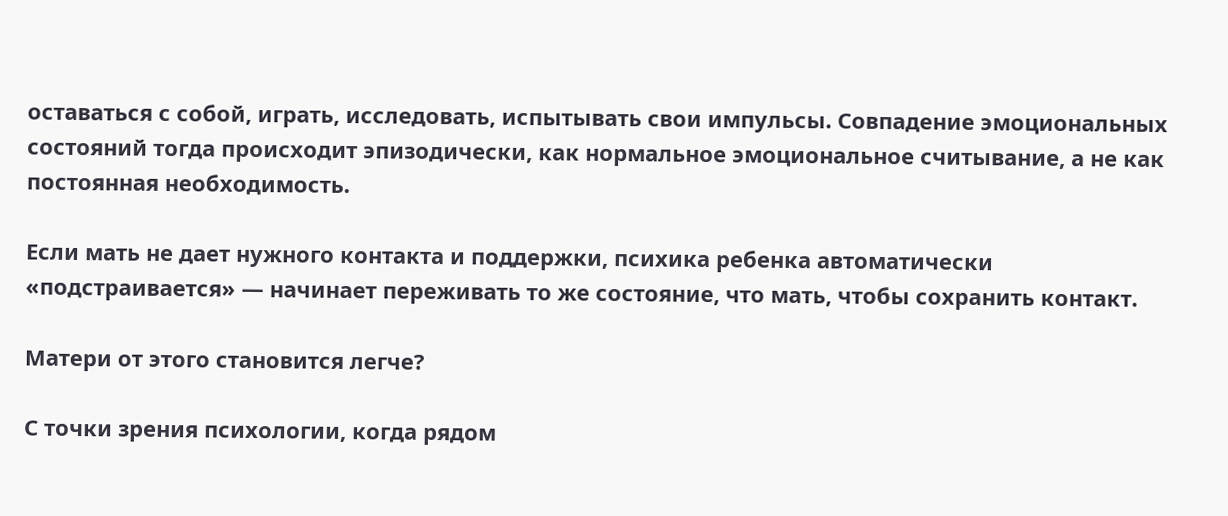оставаться с собой, играть, исследовать, испытывать свои импульсы. Совпадение эмоциональных состояний тогда происходит эпизодически, как нормальное эмоциональное считывание, а не как постоянная необходимость.

Если мать не дает нужного контакта и поддержки, психика ребенка автоматически «подстраивается» — начинает переживать то же состояние, что мать, чтобы сохранить контакт.

Матери от этого становится легче?

С точки зрения психологии, когда рядом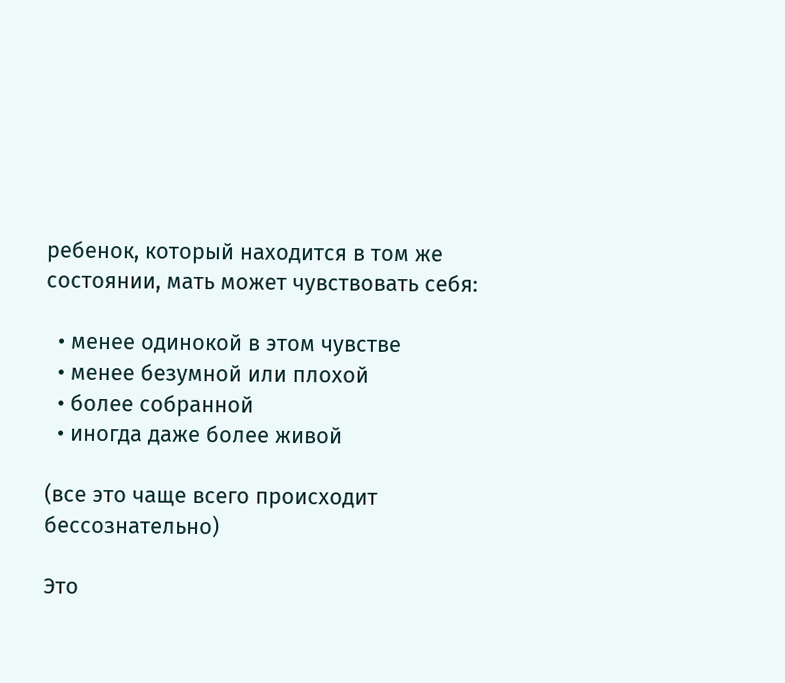ребенок, который находится в том же состоянии, мать может чувствовать себя:

  • менее одинокой в этом чувстве
  • менее безумной или плохой
  • более собранной
  • иногда даже более живой

(все это чаще всего происходит бессознательно)

Это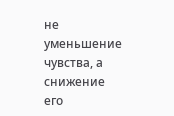не уменьшение чувства, а снижение его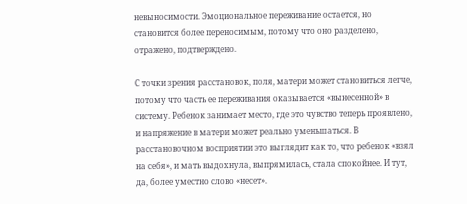невыносимости. Эмоциональное переживание остается, но становится более переносимым, потому что оно разделено, отражено, подтверждено.

С точки зрения расстановок, поля, матери может становиться легче, потому что часть ее переживания оказывается «вынесенной» в систему. Ребенок занимает место, где это чувство теперь проявлено, и напряжение в матери может реально уменьшаться. В расстановочном восприятии это выглядит как то, что ребенок «взял на себя», и мать выдохнула, выпрямилась, стала спокойнее. И тут, да, более уместно слово «несет».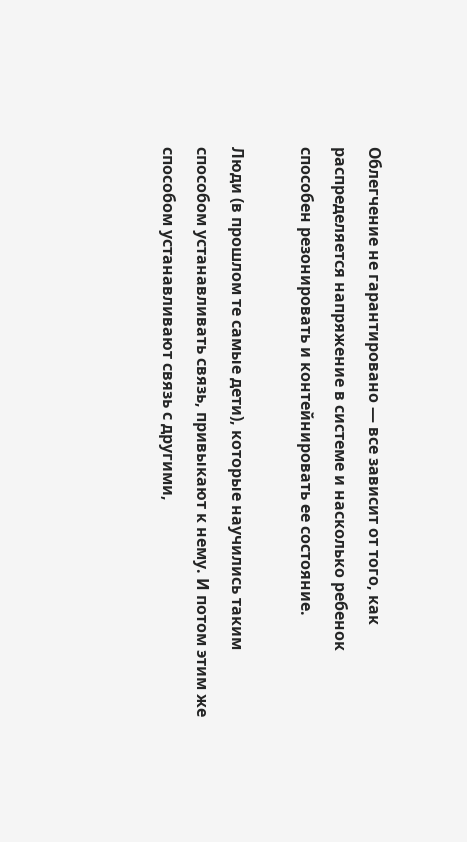Облегчение не гарантировано — все зависит от того, как распределяется напряжение в системе и насколько ребенок способен резонировать и контейнировать ее состояние.

Люди (в прошлом те самые дети), которые научились таким способом устанавливать связь, привыкают к нему. И потом этим же способом устанавливают связь с другими,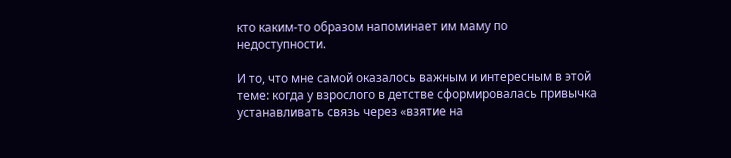кто каким-то образом напоминает им маму по недоступности.

И то, что мне самой оказалось важным и интересным в этой теме: когда у взрослого в детстве сформировалась привычка устанавливать связь через «взятие на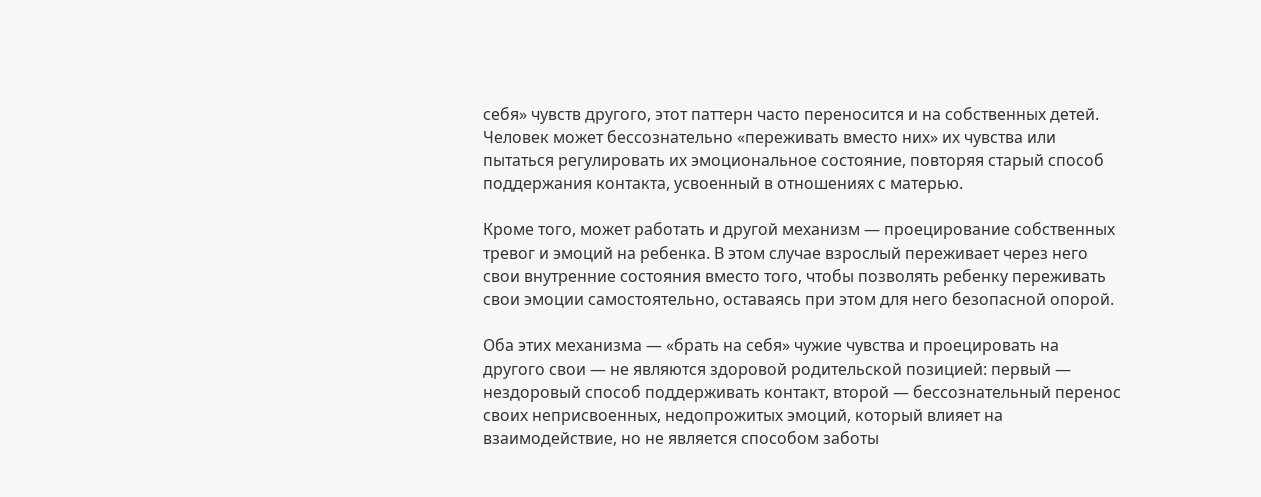себя» чувств другого, этот паттерн часто переносится и на собственных детей. Человек может бессознательно «переживать вместо них» их чувства или пытаться регулировать их эмоциональное состояние, повторяя старый способ поддержания контакта, усвоенный в отношениях с матерью.

Кроме того, может работать и другой механизм — проецирование собственных тревог и эмоций на ребенка. В этом случае взрослый переживает через него свои внутренние состояния вместо того, чтобы позволять ребенку переживать свои эмоции самостоятельно, оставаясь при этом для него безопасной опорой.

Оба этих механизма — «брать на себя» чужие чувства и проецировать на другого свои — не являются здоровой родительской позицией: первый — нездоровый способ поддерживать контакт, второй — бессознательный перенос своих неприсвоенных, недопрожитых эмоций, который влияет на взаимодействие, но не является способом заботы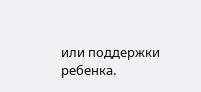или поддержки ребенка.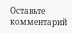Оставьте комментарий